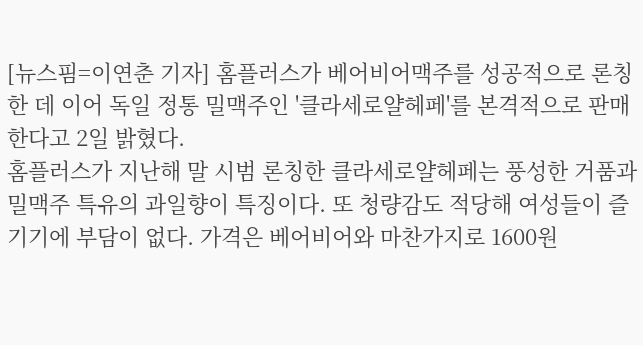[뉴스핌=이연춘 기자] 홈플러스가 베어비어맥주를 성공적으로 론칭한 데 이어 독일 정통 밀맥주인 '클라세로얄헤페'를 본격적으로 판매한다고 2일 밝혔다.
홈플러스가 지난해 말 시범 론칭한 클라세로얄헤페는 풍성한 거품과 밀맥주 특유의 과일향이 특징이다. 또 청량감도 적당해 여성들이 즐기기에 부담이 없다. 가격은 베어비어와 마찬가지로 1600원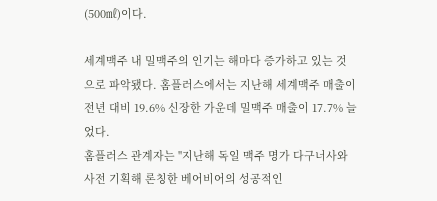(500㎖)이다.

세계맥주 내 밀맥주의 인기는 해마다 증가하고 있는 것으로 파악됐다. 홈플러스에서는 지난해 세계맥주 매출이 전년 대비 19.6% 신장한 가운데 밀맥주 매출이 17.7% 늘었다.
홈플러스 관계자는 "지난해 독일 맥주 명가 다구너사와 사전 기획해 론칭한 베어비어의 성공적인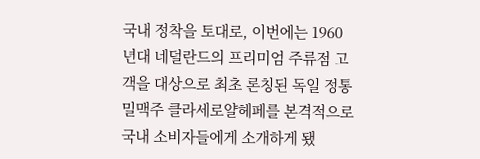국내 정착을 토대로, 이번에는 1960년대 네덜란드의 프리미엄 주류점 고객을 대상으로 최초 론칭된 독일 정통 밀맥주 클라세로얄헤페를 본격적으로 국내 소비자들에게 소개하게 됐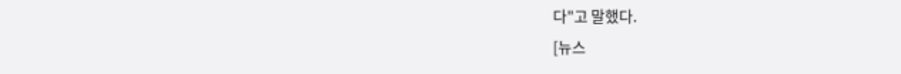다"고 말했다.
[뉴스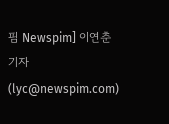핌 Newspim] 이연춘 기자 (lyc@newspim.com)